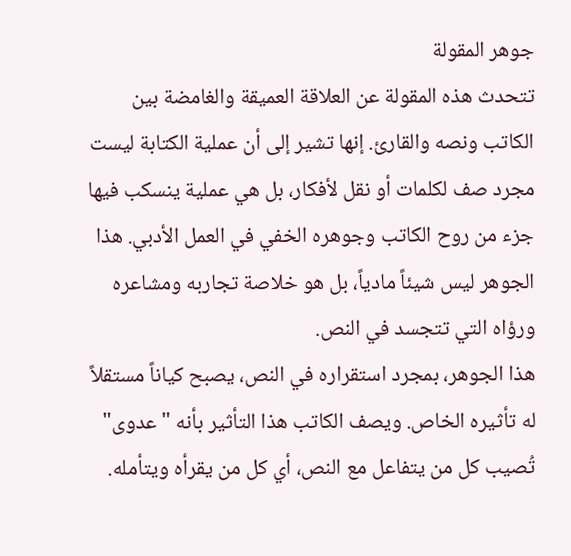جوهر المقولة
تتحدث هذه المقولة عن العلاقة العميقة والغامضة بين الكاتب ونصه والقارئ. إنها تشير إلى أن عملية الكتابة ليست مجرد صف لكلمات أو نقل لأفكار، بل هي عملية ينسكب فيها جزء من روح الكاتب وجوهره الخفي في العمل الأدبي. هذا الجوهر ليس شيئاً مادياً، بل هو خلاصة تجاربه ومشاعره ورؤاه التي تتجسد في النص.
هذا الجوهر، بمجرد استقراره في النص، يصبح كياناً مستقلاً له تأثيره الخاص. ويصف الكاتب هذا التأثير بأنه "عدوى" تُصيب كل من يتفاعل مع النص، أي كل من يقرأه ويتأمله.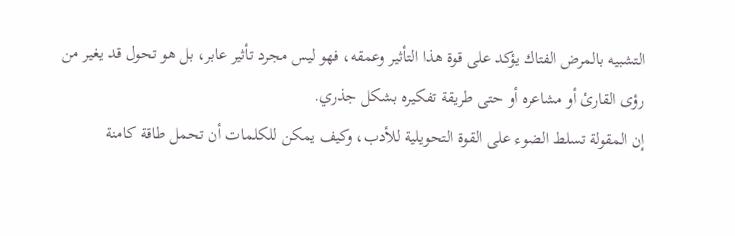التشبيه بالمرض الفتاك يؤكد على قوة هذا التأثير وعمقه، فهو ليس مجرد تأثير عابر، بل هو تحول قد يغير من رؤى القارئ أو مشاعره أو حتى طريقة تفكيره بشكل جذري.
إن المقولة تسلط الضوء على القوة التحويلية للأدب، وكيف يمكن للكلمات أن تحمل طاقة كامنة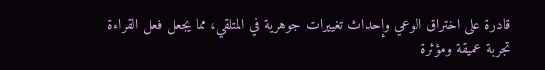قادرة على اختراق الوعي وإحداث تغييرات جوهرية في المتلقي، مما يجعل فعل القراءة تجربة عميقة ومؤثرة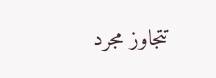تتجاوز مجرد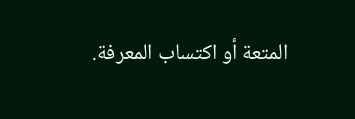المتعة أو اكتساب المعرفة.